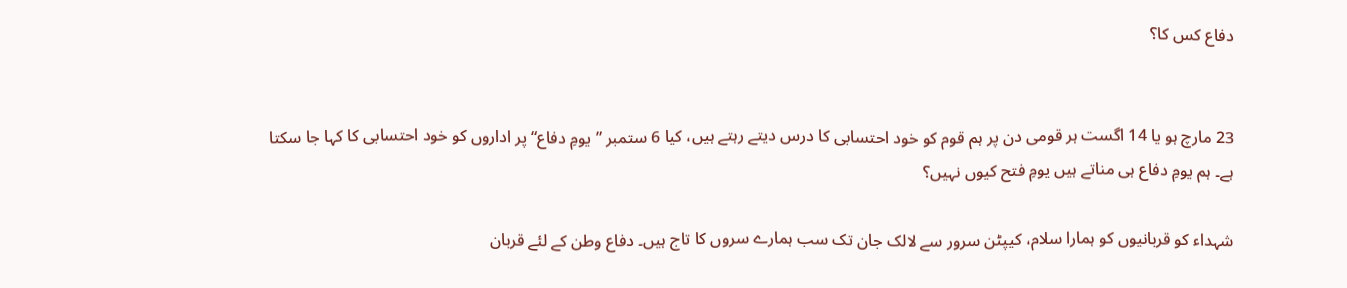دفاع کس کا؟


23 مارچ ہو یا 14 اگست ہر قومی دن پر ہم قوم کو خود احتسابی کا درس دیتے رہتے ہیں، کیا 6 ستمبر ”یومِ دفاع“ پر اداروں کو خود احتسابی کا کہا جا سکتا ہے۔ ہم یومِ دفاع ہی مناتے ہیں یومِ فتح کیوں نہیں؟

شہداء کو قربانیوں کو ہمارا سلام، کیپٹن سرور سے لالک جان تک سب ہمارے سروں کا تاج ہیں۔ دفاع وطن کے لئے قربان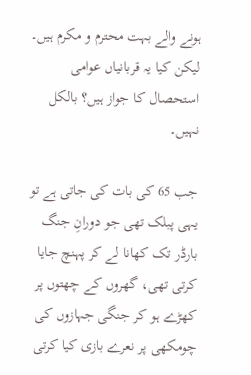ہونے والے بہت محترم و مکرم ہیں۔ لیکن کیا یہ قربانیاں عوامی استحصال کا جواز ہیں؟ بالکل نہیں۔

جب 65 کی بات کی جاتی ہے تو یہی پبلک تھی جو دورانِ جنگ بارڈر تک کھانا لے کر پہنچ جایا کرتی تھی، گھروں کے چھتوں پر کھڑے ہو کر جنگی جہازوں کی چومکھی پر نعرے بازی کیا کرتی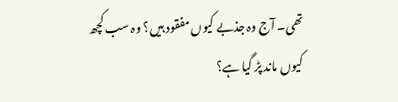تھی۔ آج وہ جذبے کیوں مفقود ہیں؟ وہ سب کچھ کیوں ماند پڑ گیا ہے؟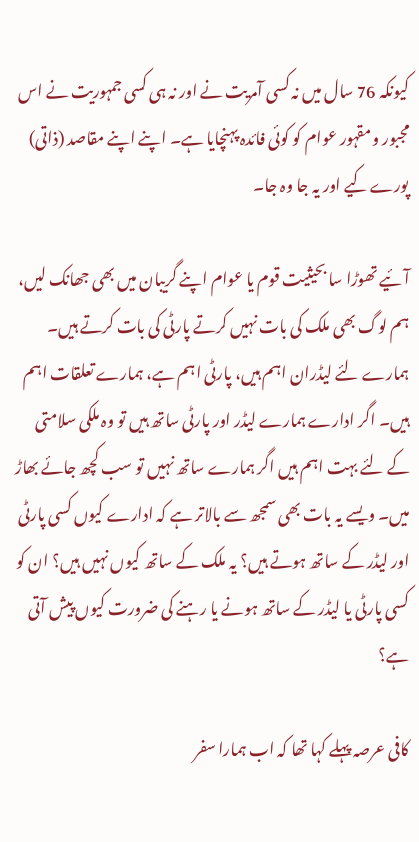کیونکہ 76 سال میں نہ کسی آمریت نے اور نہ ہی کسی جمہوریت نے اس مجبور و مقہور عوام کو کوئی فائدہ پہنچایا ہے۔ اپنے اپنے مقاصد (ذاتی) پورے کیے اور یہ جا وہ جا۔

آئیے تھوڑا سا بحیثیت قوم یا عوام اپنے گریبان میں بھی جھانک لیں، ہم لوگ بھی ملک کی بات نہیں کرتے پارٹی کی بات کرتے ہیں۔ ہمارے لئے لیڈران اہم ہیں، پارٹی اہم ہے، ہمارے تعلقات اہم ہیں۔ اگر ادارے ہمارے لیڈر اور پارٹی ساتھ ہیں تو وہ ملکی سلامتی کے لئے بہت اہم ہیں اگر ہمارے ساتھ نہیں تو سب کچھ جائے بھاڑ میں۔ ویسے یہ بات بھی سمجھ سے بالاتر ہے کہ ادارے کیوں کسی پارٹی اور لیڈر کے ساتھ ہوتے ہیں؟ یہ ملک کے ساتھ کیوں نہیں ہیں؟ ان کو کسی پارٹی یا لیڈر کے ساتھ ہونے یا رہنے کی ضرورت کیوں پیش آتی ہے؟

کافی عرصہ پہلے کہا تھا کہ اب ہمارا سفر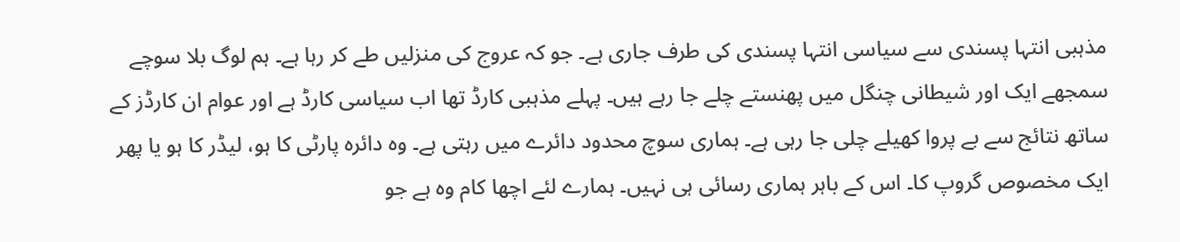مذہبی انتہا پسندی سے سیاسی انتہا پسندی کی طرف جاری ہے۔ جو کہ عروج کی منزلیں طے کر رہا ہے۔ ہم لوگ بلا سوچے سمجھے ایک اور شیطانی چنگل میں پھنستے چلے جا رہے ہیں۔ پہلے مذہبی کارڈ تھا اب سیاسی کارڈ ہے اور عوام ان کارڈز کے ساتھ نتائج سے بے پروا کھیلے چلی جا رہی ہے۔ ہماری سوچ محدود دائرے میں رہتی ہے۔ وہ دائرہ پارٹی کا ہو، لیڈر کا ہو یا پھر ایک مخصوص گروپ کا۔ اس کے باہر ہماری رسائی ہی نہیں۔ ہمارے لئے اچھا کام وہ ہے جو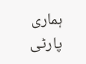ہماری پارٹی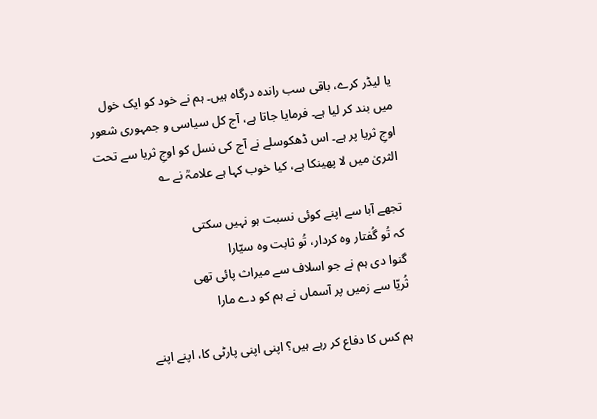یا لیڈر کرے، باقی سب راندہ درگاہ ہیں۔ ہم نے خود کو ایک خول میں بند کر لیا ہے۔ فرمایا جاتا ہے، آج کل سیاسی و جمہوری شعور اوجِ ثریا پر ہے۔ اس ڈھکوسلے نے آج کی نسل کو اوجِ ثریا سے تحت الثریٰ میں لا پھینکا ہے، کیا خوب کہا ہے علامہؒ نے ؎

تجھے آبا سے اپنے کوئی نسبت ہو نہیں سکتی
کہ تُو گُفتار وہ کردار، تُو ثابت وہ سیّارا
گنوا دی ہم نے جو اسلاف سے میراث پائی تھی
ثُریّا سے زمیں پر آسماں نے ہم کو دے مارا

ہم کس کا دفاع کر رہے ہیں؟ اپنی اپنی پارٹی کا، اپنے اپنے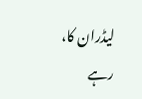لیڈران کا، رہے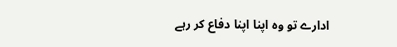ادارے تو وہ اپنا اپنا دفاع کر رہے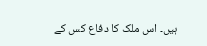ہیں۔ اس ملک کا دفاع کس کے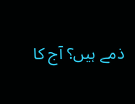ذمے ہیں؟ آج کا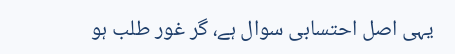یہی اصل احتسابی سوال ہے، گر غور طلب ہو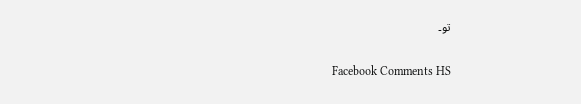تو۔

Facebook Comments HS